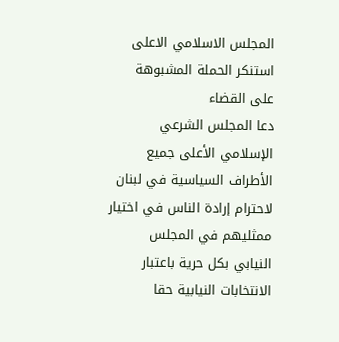المجلس الاسلامي الاعلى استنكر الحملة المشبوهة على القضاء
دعا المجلس الشرعي الإسلامي الأعلى جميع الأطراف السياسية في لبنان لاحترام إرادة الناس في اختيار ممثليهم في المجلس النيابي بكل حرية باعتبار الانتخابات النيابية حقا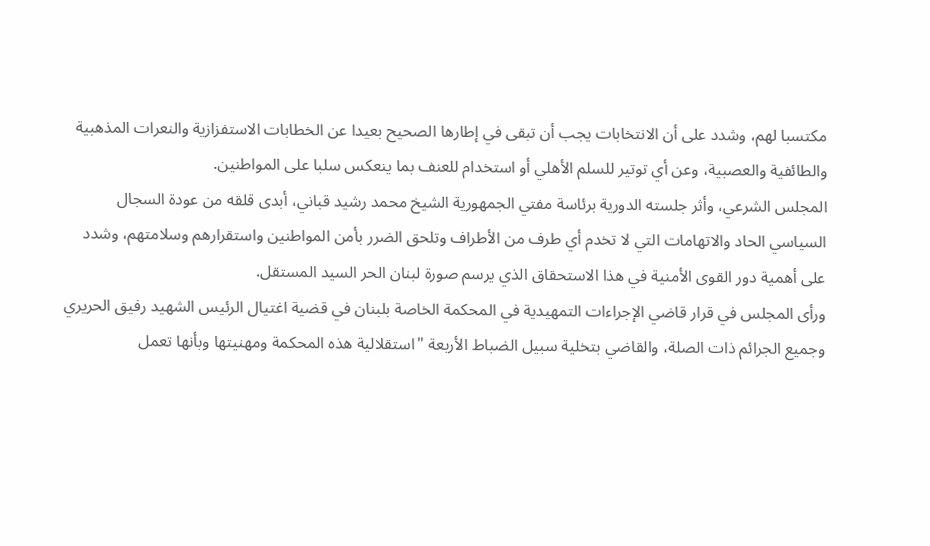مكتسبا لهم، وشدد على أن الانتخابات يجب أن تبقى في إطارها الصحيح بعيدا عن الخطابات الاستفزازية والنعرات المذهبية والطائفية والعصبية، وعن أي توتير للسلم الأهلي أو استخدام للعنف بما ينعكس سلبا على المواطنين.
المجلس الشرعي، وأثر جلسته الدورية برئاسة مفتي الجمهورية الشيخ محمد رشيد قباني، أبدى قلقه من عودة السجال السياسي الحاد والاتهامات التي لا تخدم أي طرف من الأطراف وتلحق الضرر بأمن المواطنين واستقرارهم وسلامتهم، وشدد على أهمية دور القوى الأمنية في هذا الاستحقاق الذي يرسم صورة لبنان الحر السيد المستقل.
ورأى المجلس في قرار قاضي الإجراءات التمهيدية في المحكمة الخاصة بلبنان في قضية اغتيال الرئيس الشهيد رفيق الحريري وجميع الجرائم ذات الصلة، والقاضي بتخلية سبيل الضباط الأربعة "استقلالية هذه المحكمة ومهنيتها وبأنها تعمل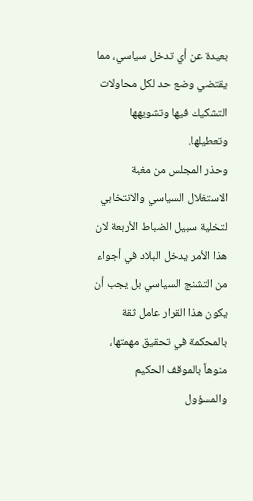بعيدة عن أي تدخل سياسي، مما يقتضي وضع حد لكل محاولات التشكيك فيها وتشويهها وتعطيلها.
وحذر المجلس من مغبة الاستغلال السياسي والانتخابي لتخلية سبيل الضباط الأربعة لان هذا الأمر يدخل البلاد في أجواء من التشنج السياسي بل يجب أن يكون هذا القرار عامل ثقة بالمحكمة في تحقيق مهمتها، منوهاً بالموقف الحكيم والمسؤول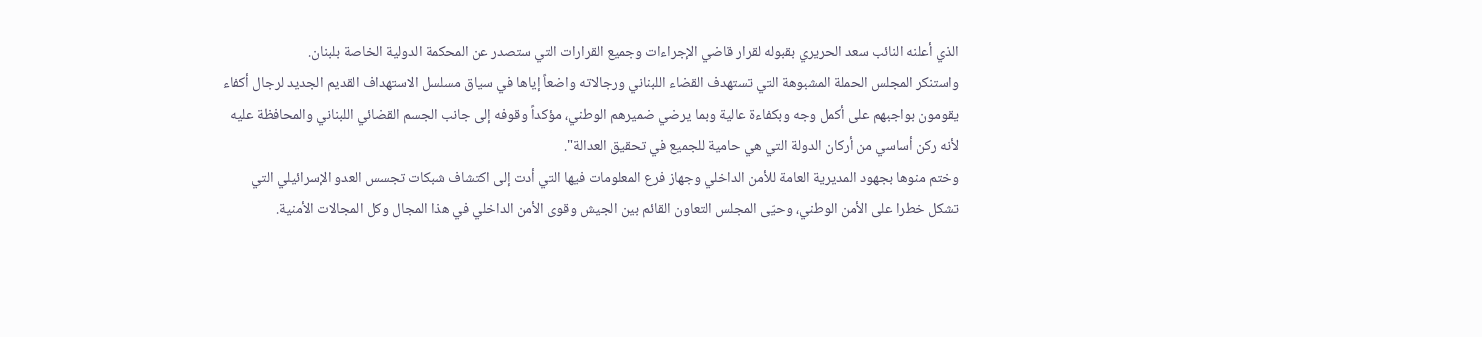الذي أعلنه النائب سعد الحريري بقبوله لقرار قاضي الإجراءات وجميع القرارات التي ستصدر عن المحكمة الدولية الخاصة بلبنان.
واستنكر المجلس الحملة المشبوهة التي تستهدف القضاء اللبناني ورجالاته واضعاً إياها في سياق مسلسل الاستهداف القديم الجديد لرجال أكفاء يقومون بواجبهم على أكمل وجه وبكفاءة عالية وبما يرضي ضميرهم الوطني، مؤكداً وقوفه إلى جانب الجسم القضائي اللبناني والمحافظة عليه لأنه ركن أساسي من أركان الدولة التي هي حامية للجميع في تحقيق العدالة".
وختم منوها بجهود المديرية العامة للأمن الداخلي وجهاز فرع المعلومات فيها التي أدت إلى اكتشاف شبكات تجسس العدو الإسرائيلي التي تشكل خطرا على الأمن الوطني، وحيّى المجلس التعاون القائم بين الجيش وقوى الأمن الداخلي في هذا المجال وكل المجالات الأمنية.